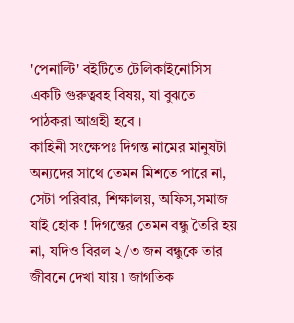'পেনাল্টি' বইটিতে টেলিকাইনোসিস একটি গুরুত্ববহ বিষয়, যা বুঝতে পাঠকরা আগ্রহী হবে ।
কাহিনী সংক্ষেপঃ দিগন্ত নামের মানুষটা অন্যদের সাথে তেমন মিশতে পারে না, সেটা পরিবার, শিক্ষালয়, অফিস,সমাজ যাই হোক ! দিগন্তের তেমন বন্ধু তৈরি হয় না, যদিও বিরল ২/৩ জন বন্ধুকে তার জীবনে দেখা যায় ৷ জাগতিক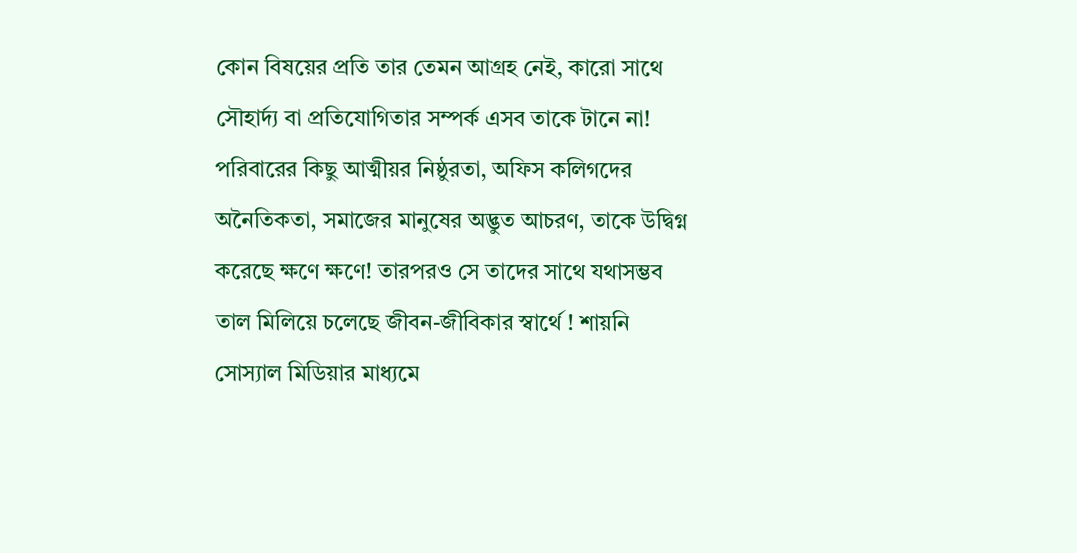কোন বিষয়ের প্রতি তার তেমন আগ্রহ নেই, কারো সাথে সৌহার্দ্য বা প্রতিযোগিতার সম্পর্ক এসব তাকে টানে না! পরিবারের কিছু আত্মীয়র নিষ্ঠুরতা, অফিস কলিগদের অনৈতিকতা, সমাজের মানুষের অদ্ভুত আচরণ, তাকে উদ্বিগ্ন করেছে ক্ষণে ক্ষণে! তারপরও সে তাদের সাথে যথাসম্ভব তাল মিলিয়ে চলেছে জীবন-জীবিকার স্বার্থে ! শায়নি সোস্যাল মিডিয়ার মাধ্যমে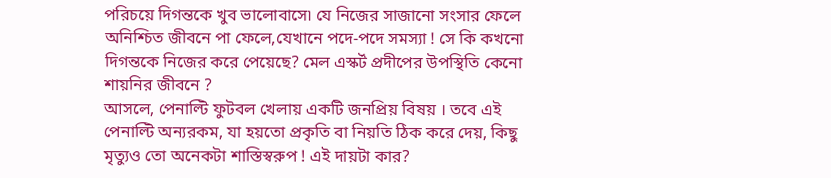পরিচয়ে দিগন্তকে খুব ভালোবাসে৷ যে নিজের সাজানো সংসার ফেলে অনিশ্চিত জীবনে পা ফেলে,যেখানে পদে-পদে সমস্যা ! সে কি কখনো দিগন্তকে নিজের করে পেয়েছে? মেল এস্কর্ট প্রদীপের উপস্থিতি কেনো শায়নির জীবনে ?
আসলে, পেনাল্টি ফুটবল খেলায় একটি জনপ্রিয় বিষয় । তবে এই পেনাল্টি অন্যরকম, যা হয়তো প্রকৃতি বা নিয়তি ঠিক করে দেয়, কিছু মৃত্যুও তো অনেকটা শাস্তিস্বরুপ ! এই দায়টা কার?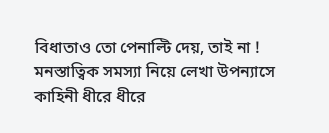বিধাতাও তো পেনাল্টি দেয়, তাই না !
মনস্তাত্বিক সমস্যা নিয়ে লেখা উপন্যাসে কাহিনী ধীরে ধীরে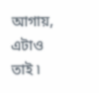আগায়, এটাও তাই ৷